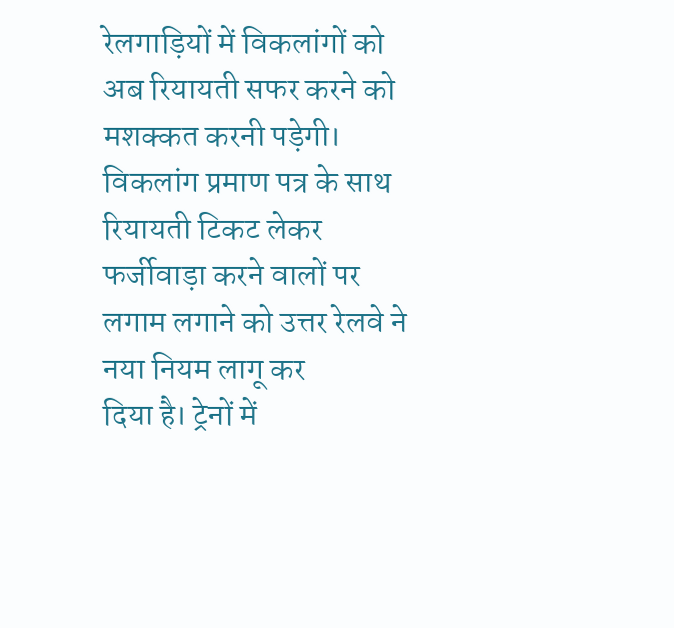रेलगाड़ियों में विकलांगों को अब रियायती सफर करने को
मशक्कत करनी पड़ेगी। विकलांग प्रमाण पत्र के साथ रियायती टिकट लेकर
फर्जीवाड़ा करने वालों पर लगाम लगाने को उत्तर रेलवे ने नया नियम लागू कर
दिया है। ट्रेनों में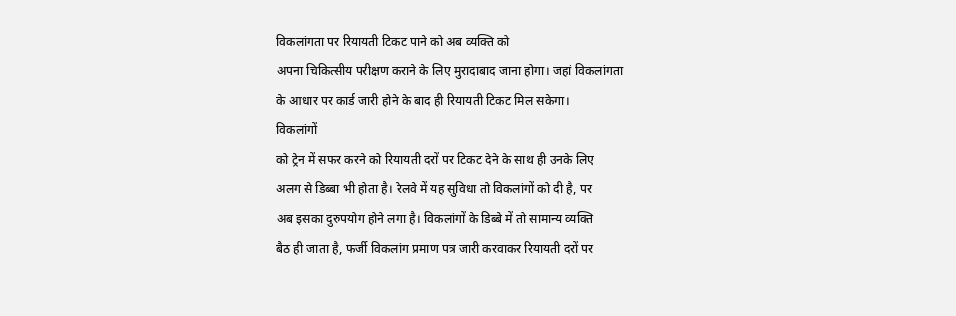विकलांगता पर रियायती टिकट पाने को अब व्यक्ति को
अपना चिकित्सीय परीक्षण कराने के लिए मुरादाबाद जाना होगा। जहां विकलांगता
के आधार पर कार्ड जारी होने के बाद ही रियायती टिकट मिल सकेगा।
विकलांगों
को ट्रेन में सफर करने को रियायती दरों पर टिकट देने के साथ ही उनके लिए
अलग से डिब्बा भी होता है। रेलवे में यह सुविधा तो विकलांगों को दी है, पर
अब इसका दुरुपयोग होने लगा है। विकलांगों के डिब्बे में तो सामान्य व्यक्ति
बैठ ही जाता है, फर्जी विकलांग प्रमाण पत्र जारी करवाकर रियायती दरों पर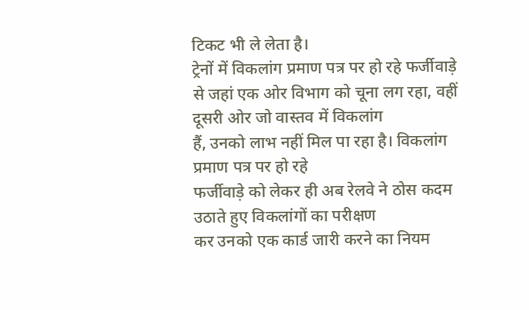टिकट भी ले लेता है।
ट्रेनों में विकलांग प्रमाण पत्र पर हो रहे फर्जीवाड़े
से जहां एक ओर विभाग को चूना लग रहा, वहीं दूसरी ओर जो वास्तव में विकलांग
हैं, उनको लाभ नहीं मिल पा रहा है। विकलांग प्रमाण पत्र पर हो रहे
फर्जीवाड़े को लेकर ही अब रेलवे ने ठोस कदम उठाते हुए विकलांगों का परीक्षण
कर उनको एक कार्ड जारी करने का नियम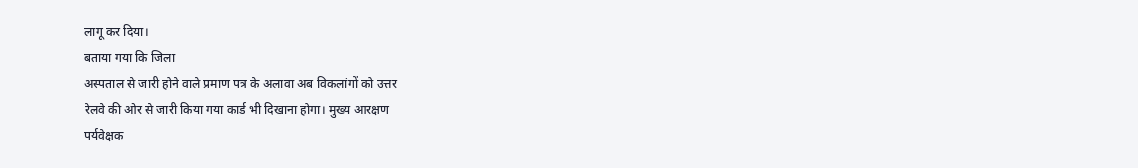लागू कर दिया।
बताया गया कि जिला
अस्पताल से जारी होने वाले प्रमाण पत्र के अलावा अब विकलांगों को उत्तर
रेलवे की ओर से जारी किया गया कार्ड भी दिखाना होगा। मुख्य आरक्षण
पर्यवेक्षक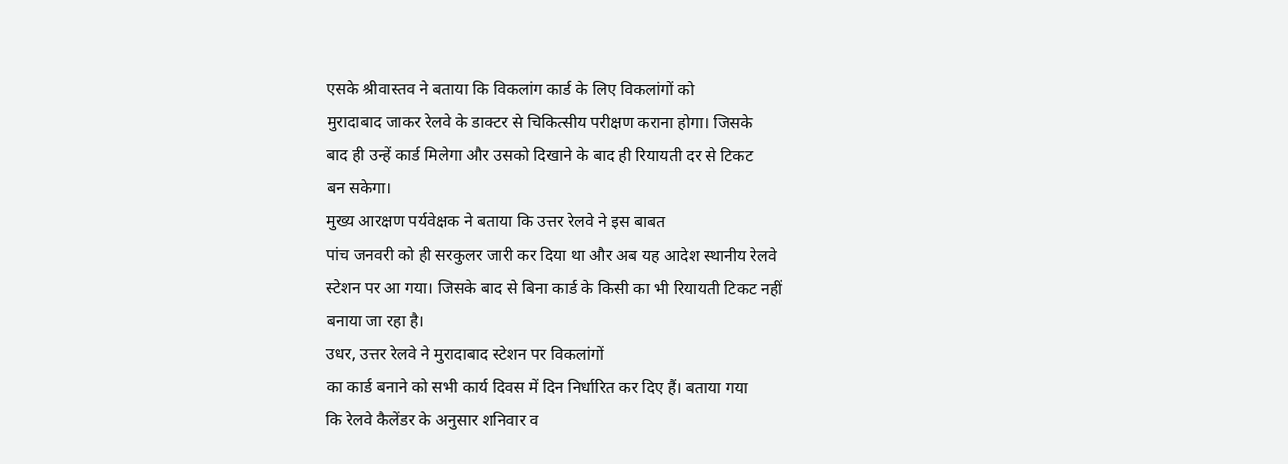एसके श्रीवास्तव ने बताया कि विकलांग कार्ड के लिए विकलांगों को
मुरादाबाद जाकर रेलवे के डाक्टर से चिकित्सीय परीक्षण कराना होगा। जिसके
बाद ही उन्हें कार्ड मिलेगा और उसको दिखाने के बाद ही रियायती दर से टिकट
बन सकेगा।
मुख्य आरक्षण पर्यवेक्षक ने बताया कि उत्तर रेलवे ने इस बाबत
पांच जनवरी को ही सरकुलर जारी कर दिया था और अब यह आदेश स्थानीय रेलवे
स्टेशन पर आ गया। जिसके बाद से बिना कार्ड के किसी का भी रियायती टिकट नहीं
बनाया जा रहा है।
उधर, उत्तर रेलवे ने मुरादाबाद स्टेशन पर विकलांगों
का कार्ड बनाने को सभी कार्य दिवस में दिन निर्धारित कर दिए हैं। बताया गया
कि रेलवे कैलेंडर के अनुसार शनिवार व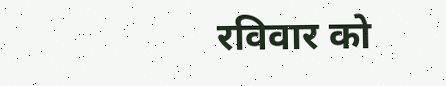रविवार को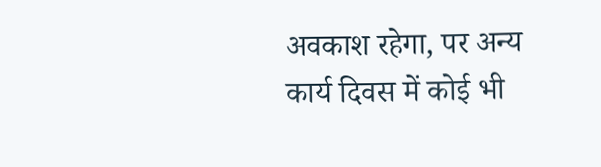अवकाश रहेगा, पर अन्य
कार्य दिवस में कोई भी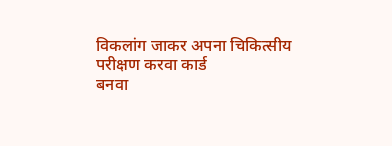विकलांग जाकर अपना चिकित्सीय परीक्षण करवा कार्ड
बनवा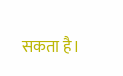सकता है।